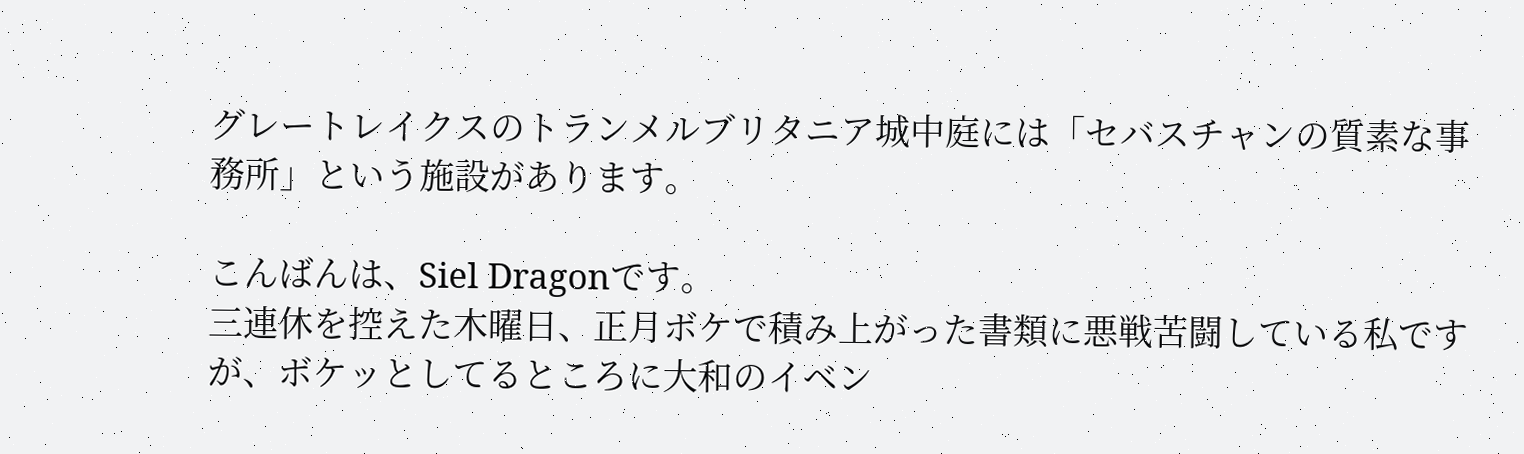グレートレイクスのトランメルブリタニア城中庭には「セバスチャンの質素な事務所」という施設があります。

こんばんは、Siel Dragonです。
三連休を控えた木曜日、正月ボケで積み上がった書類に悪戦苦闘している私ですが、ボケッとしてるところに大和のイベン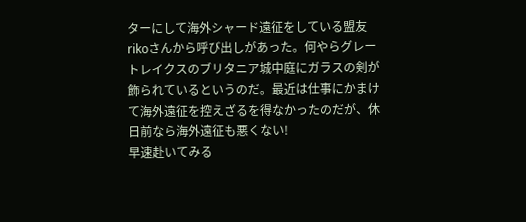ターにして海外シャード遠征をしている盟友rikoさんから呼び出しがあった。何やらグレートレイクスのブリタニア城中庭にガラスの剣が飾られているというのだ。最近は仕事にかまけて海外遠征を控えざるを得なかったのだが、休日前なら海外遠征も悪くない!
早速赴いてみる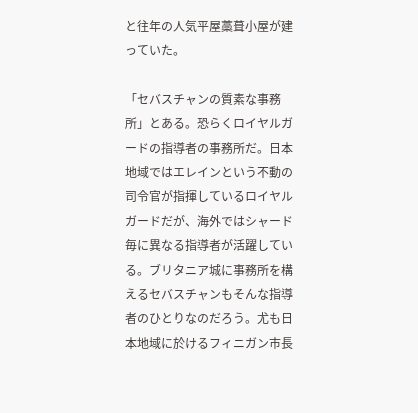と往年の人気平屋藁葺小屋が建っていた。

「セバスチャンの質素な事務所」とある。恐らくロイヤルガードの指導者の事務所だ。日本地域ではエレインという不動の司令官が指揮しているロイヤルガードだが、海外ではシャード毎に異なる指導者が活躍している。ブリタニア城に事務所を構えるセバスチャンもそんな指導者のひとりなのだろう。尤も日本地域に於けるフィニガン市長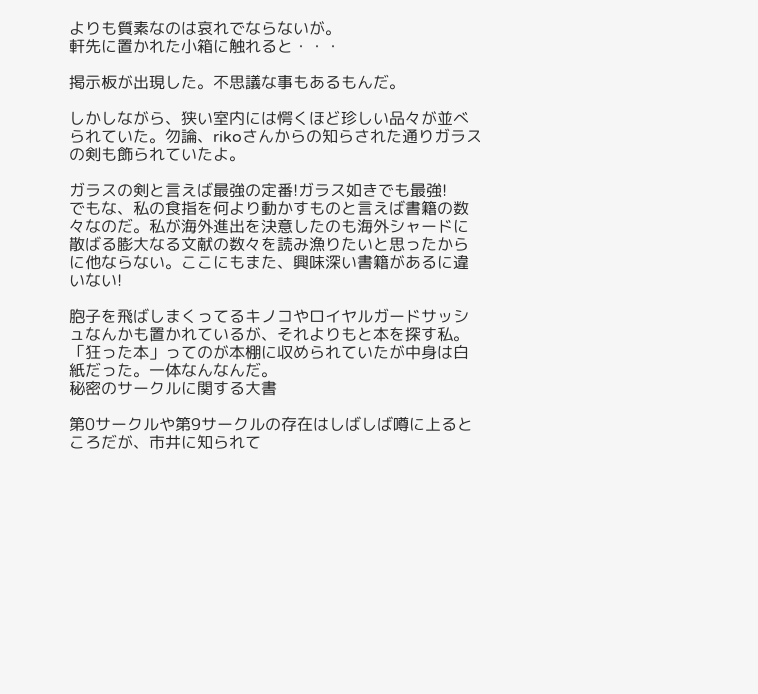よりも質素なのは哀れでならないが。
軒先に置かれた小箱に触れると・・・

掲示板が出現した。不思議な事もあるもんだ。

しかしながら、狭い室内には愕くほど珍しい品々が並べられていた。勿論、rikoさんからの知らされた通りガラスの剣も飾られていたよ。

ガラスの剣と言えば最強の定番!ガラス如きでも最強!
でもな、私の食指を何より動かすものと言えば書籍の数々なのだ。私が海外進出を決意したのも海外シャードに散ばる膨大なる文献の数々を読み漁りたいと思ったからに他ならない。ここにもまた、興味深い書籍があるに違いない!

胞子を飛ばしまくってるキノコやロイヤルガードサッシュなんかも置かれているが、それよりもと本を探す私。「狂った本」ってのが本棚に収められていたが中身は白紙だった。一体なんなんだ。
秘密のサークルに関する大書

第0サークルや第9サークルの存在はしばしば噂に上るところだが、市井に知られて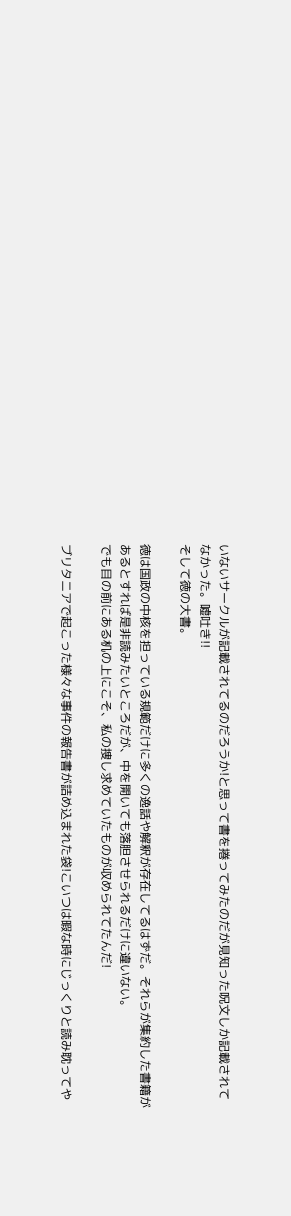いないサークルが記載されてるのだろうか!と思って書を捲ってみたのだが見知った呪文しか記載されてなかった。嘘吐き!!
そして徳の大書。

徳は国政の中核を担っている規範だけに多くの逸話や解釈が存在してるはずだ。それらが集約した書籍があるとすれば是非読みたいところだが、中を開いても落胆させられるだけに違いない。
でも目の前にある机の上にこそ、私の捜し求めていたものが収められてたんだ!

ブリタニアで起こった様々な事件の報告書が詰め込まれた袋!こいつは暇な時にじっくりと読み耽ってや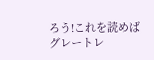ろう!これを読めばグレートレ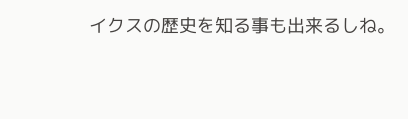イクスの歴史を知る事も出来るしね。